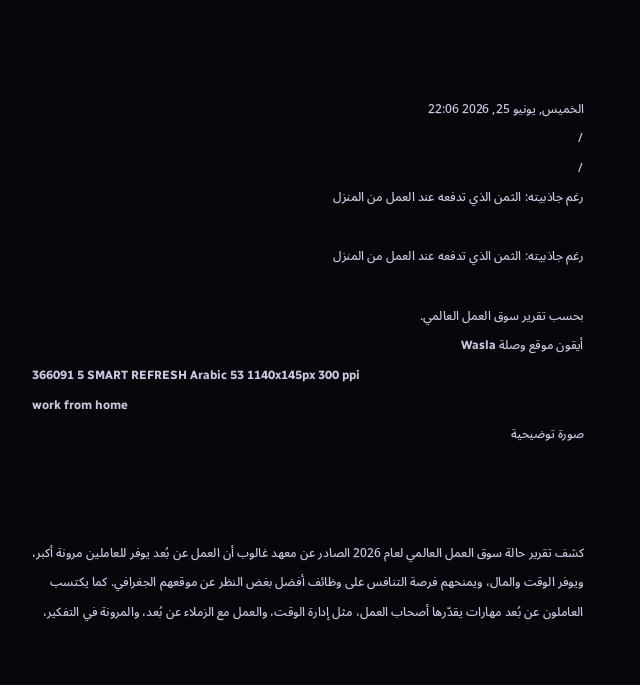الخميس, يونيو 25, 2026 22:06
/
/
رغم جاذبيته: الثمن الذي تدفعه عند العمل من المنزل

رغم جاذبيته: الثمن الذي تدفعه عند العمل من المنزل

بحسب تقرير سوق العمل العالمي.
أيقون موقع وصلة Wasla
366091 5 SMART REFRESH Arabic 53 1140x145px 300 ppi
work from home
صورة توضيحية



كشف تقرير حالة سوق العمل العالمي لعام 2026 الصادر عن معهد غالوب أن العمل عن بُعد يوفر للعاملين مرونة أكبر، ويوفر الوقت والمال، ويمنحهم فرصة التنافس على وظائف أفضل بغض النظر عن موقعهم الجغرافي. كما يكتسب العاملون عن بُعد مهارات يقدّرها أصحاب العمل، مثل إدارة الوقت، والعمل مع الزملاء عن بُعد، والمرونة في التفكير،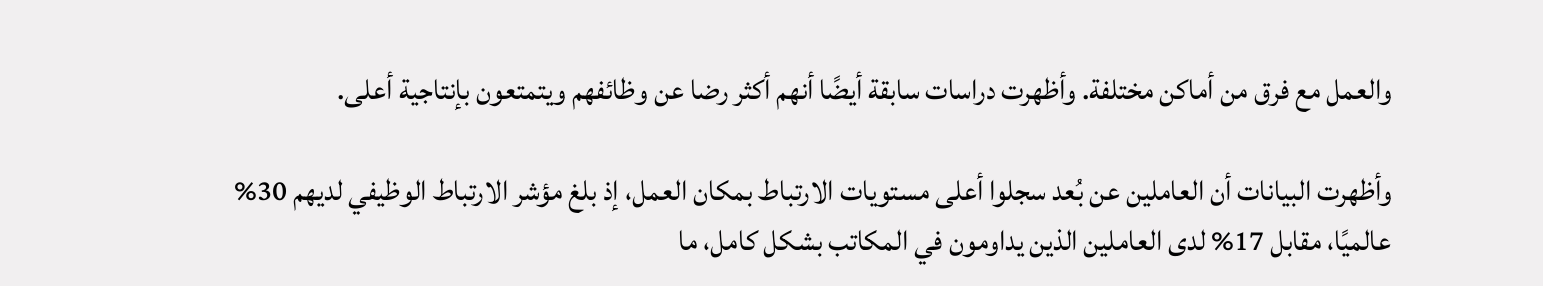والعمل مع فرق من أماكن مختلفة. وأظهرت دراسات سابقة أيضًا أنهم أكثر رضا عن وظائفهم ويتمتعون بإنتاجية أعلى.

وأظهرت البيانات أن العاملين عن بُعد سجلوا أعلى مستويات الارتباط بمكان العمل، إذ بلغ مؤشر الارتباط الوظيفي لديهم 30% عالميًا، مقابل 17% لدى العاملين الذين يداومون في المكاتب بشكل كامل، ما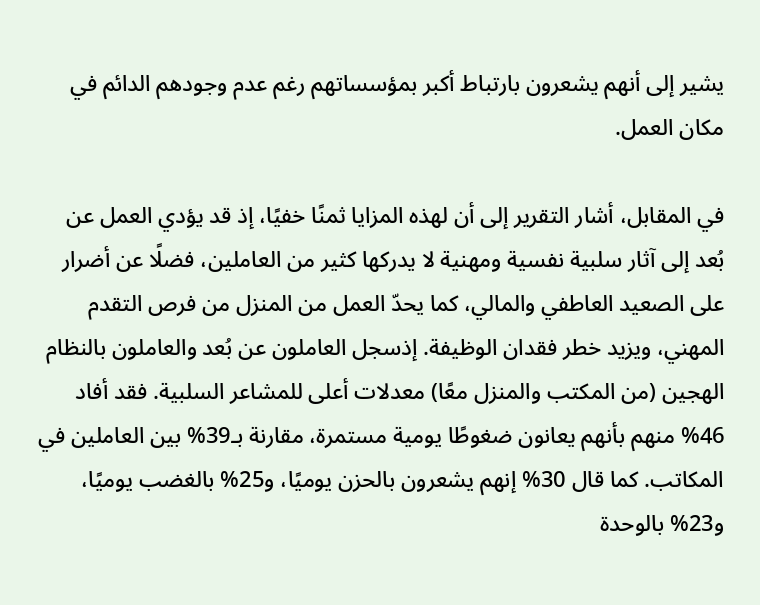يشير إلى أنهم يشعرون بارتباط أكبر بمؤسساتهم رغم عدم وجودهم الدائم في مكان العمل.

في المقابل، أشار التقرير إلى أن لهذه المزايا ثمنًا خفيًا، إذ قد يؤدي العمل عن بُعد إلى آثار سلبية نفسية ومهنية لا يدركها كثير من العاملين، فضلًا عن أضرار على الصعيد العاطفي والمالي، كما يحدّ العمل من المنزل من فرص التقدم المهني، ويزيد خطر فقدان الوظيفة. إذسجل العاملون عن بُعد والعاملون بالنظام الهجين (من المكتب والمنزل معًا) معدلات أعلى للمشاعر السلبية. فقد أفاد 46% منهم بأنهم يعانون ضغوطًا يومية مستمرة، مقارنة بـ39% بين العاملين في المكاتب. كما قال 30% إنهم يشعرون بالحزن يوميًا، و25% بالغضب يوميًا، و23% بالوحدة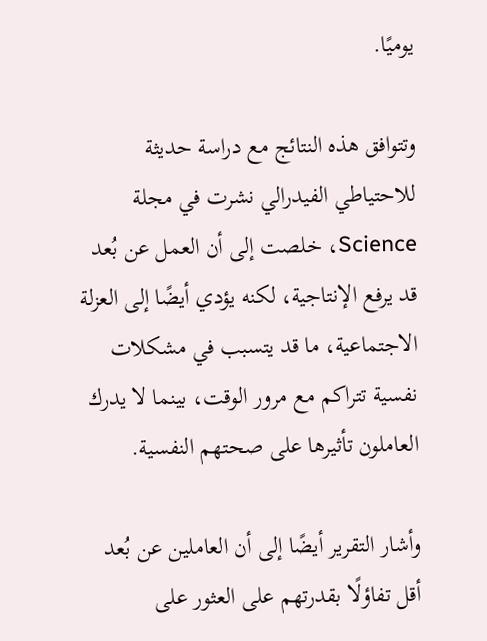يوميًا.

وتتوافق هذه النتائج مع دراسة حديثة للاحتياطي الفيدرالي نشرت في مجلة Science، خلصت إلى أن العمل عن بُعد قد يرفع الإنتاجية، لكنه يؤدي أيضًا إلى العزلة الاجتماعية، ما قد يتسبب في مشكلات نفسية تتراكم مع مرور الوقت، بينما لا يدرك العاملون تأثيرها على صحتهم النفسية.

وأشار التقرير أيضًا إلى أن العاملين عن بُعد أقل تفاؤلًا بقدرتهم على العثور على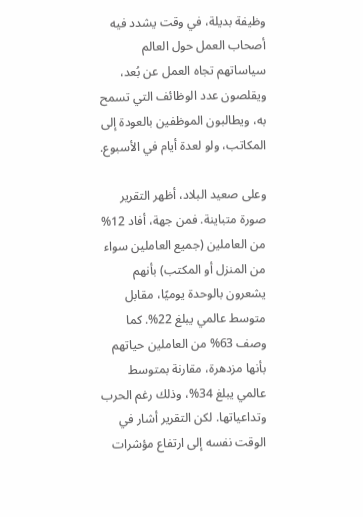وظيفة بديلة، في وقت يشدد فيه أصحاب العمل حول العالم سياساتهم تجاه العمل عن بُعد، ويقلصون عدد الوظائف التي تسمح به، ويطالبون الموظفين بالعودة إلى المكاتب، ولو لعدة أيام في الأسبوع.

وعلى صعيد البلاد، أظهر التقرير صورة متباينة. فمن جهة، أفاد 12% من العاملين (جميع العاملين سواء من المنزل أو المكتب) بأنهم يشعرون بالوحدة يوميًا، مقابل متوسط عالمي يبلغ 22%. كما وصف 63% من العاملين حياتهم بأنها مزدهرة، مقارنة بمتوسط عالمي يبلغ 34%، وذلك رغم الحرب وتداعياتها. لكن التقرير أشار في الوقت نفسه إلى ارتفاع مؤشرات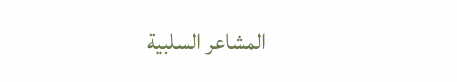المشاعر السلبية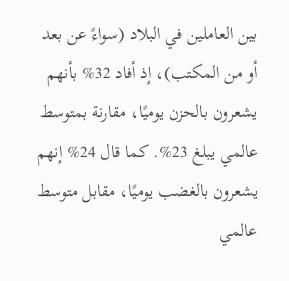بين العاملين في البلاد (سواءً عن بعد أو من المكتب)، إذ أفاد 32% بأنهم يشعرون بالحزن يوميًا، مقارنة بمتوسط عالمي يبلغ 23%. كما قال 24% إنهم يشعرون بالغضب يوميًا، مقابل متوسط عالمي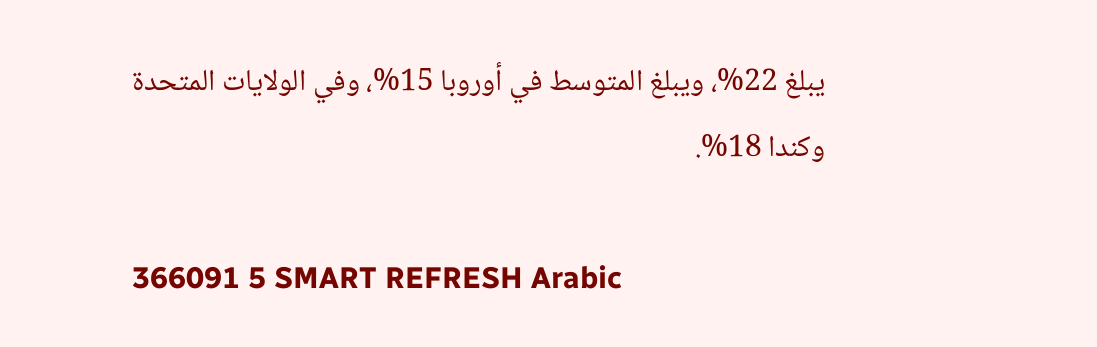يبلغ 22%، ويبلغ المتوسط في أوروبا 15%، وفي الولايات المتحدة وكندا 18%.

366091 5 SMART REFRESH Arabic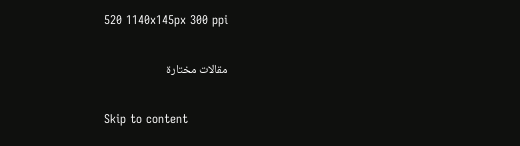520 1140x145px 300 ppi

مقالات مختارة

Skip to content